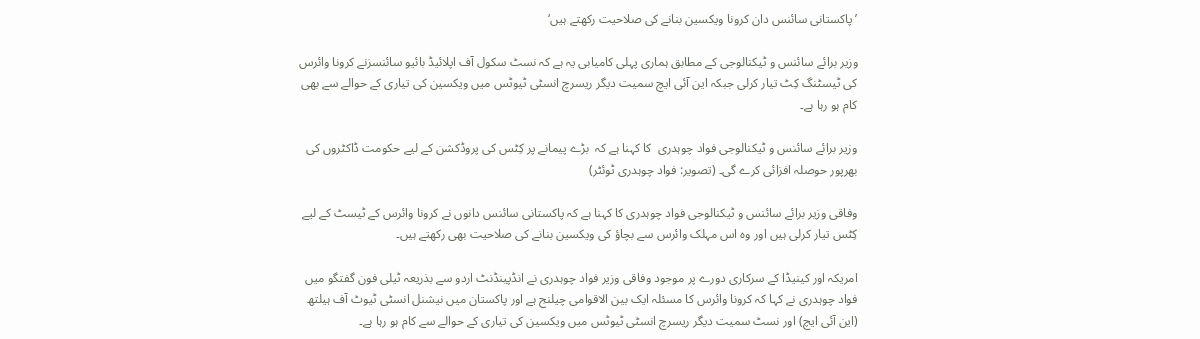’پاکستانی سائنس دان کرونا ویکسین بنانے کی صلاحیت رکھتے ہیں‘

وزیر برائے سائنس و ٹیکنالوجی کے مطابق ہماری پہلی کامیابی یہ ہے کہ نسٹ سکول آف اپلائیڈ بائیو سائنسزنے کرونا وائرس کی ٹیسٹنگ کِٹ تیار کرلی جبکہ این آئی ایچ سمیت دیگر ریسرچ انسٹی ٹیوٹس میں ویکسین کی تیاری کے حوالے سے بھی کام ہو رہا ہے۔

وزیر برائے سائنس و ٹیکنالوجی فواد چوہدری  کا کہنا ہے کہ  بڑے پیمانے پر کِٹس کی پروڈکشن کے لیے حکومت ڈاکٹروں کی بھرپور حوصلہ افزائی کرے گی۔ (تصویر: فواد چوہدری ٹوئٹر)

وفاقی وزیر برائے سائنس و ٹیکنالوجی فواد چوہدری کا کہنا ہے کہ پاکستانی سائنس دانوں نے کرونا وائرس کے ٹیسٹ کے لیے کِٹس تیار کرلی ہیں اور وہ اس مہلک وائرس سے بچاؤ کی ویکسین بنانے کی صلاحیت بھی رکھتے ہیں۔

امریکہ اور کینیڈا کے سرکاری دورے پر موجود وفاقی وزیر فواد چوہدری نے انڈپینڈنٹ اردو سے بذریعہ ٹیلی فون گفتگو میں فواد چوہدری نے کہا کہ کرونا وائرس کا مسئلہ ایک بین الاقوامی چیلنج ہے اور پاکستان میں نیشنل انسٹی ٹیوٹ آف ہیلتھ (این آئی ایچ) اور نسٹ سمیت دیگر ریسرچ انسٹی ٹیوٹس میں ویکسین کی تیاری کے حوالے سے کام ہو رہا ہے۔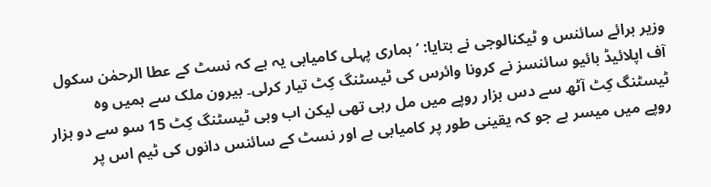وزیر برائے سائنس و ٹیکنالوجی نے بتایا: ’ہماری پہلی کامیابی یہ ہے کہ نسٹ کے عطا الرحمٰن سکول آف اپلائیڈ بائیو سائنسز نے کرونا وائرس کی ٹیسٹنگ کِٹ تیار کرلی۔ بیرون ملک سے ہمیں وہ ٹیسٹنگ کِٹ آٹھ سے دس ہزار روپے میں مل رہی تھی لیکن اب وہی ٹیسٹنگ کِٹ 15 سو سے دو ہزار روپے میں میسر ہے جو کہ یقینی طور پر کامیابی ہے اور نسٹ کے سائنس دانوں کی ٹیم اس پر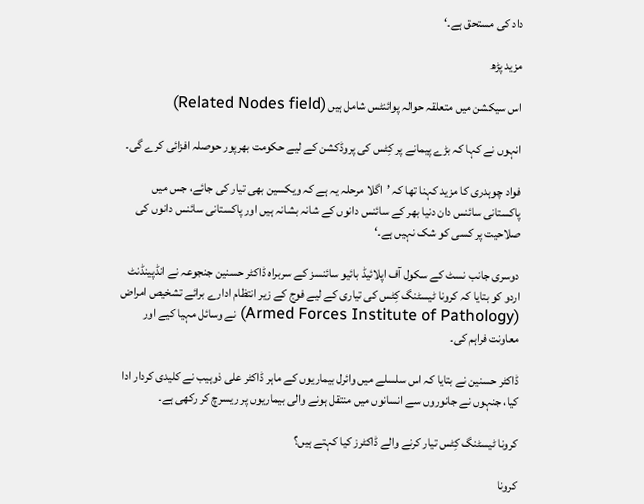داد کی مستحق ہے۔‘

مزید پڑھ

اس سیکشن میں متعلقہ حوالہ پوائنٹس شامل ہیں (Related Nodes field)

انہوں نے کہا کہ بڑے پیمانے پر کِٹس کی پروڈکشن کے لیے حکومت بھرپور حوصلہ افزائی کرے گی۔

فواد چوہدری کا مزید کہنا تھا کہ ’اگلا مرحلہ یہ ہے کہ ویکسین بھی تیار کی جائے، جس میں پاکستانی سائنس دان دنیا بھر کے سائنس دانوں کے شانہ بشانہ ہیں اور پاکستانی سائنس دانوں کی صلاحیت پر کسی کو شک نہیں ہے۔‘

دوسری جانب نسٹ کے سکول آف اپلائیڈ بائیو سائنسز کے سربراہ ڈاکٹر حسنین جنجوعہ نے انڈپینڈنٹ اردو کو بتایا کہ کرونا ٹیسٹنگ کِٹس کی تیاری کے لیے فوج کے زیر انتظام ادارے برائے تشخیص امراض   (Armed Forces Institute of Pathology) نے وسائل مہیا کیے اور معاونت فراہم کی۔

ڈاکٹر حسنین نے بتایا کہ اس سلسلے میں وائرل بیماریوں کے ماہر ڈاکٹر علی ذوہیب نے کلیدی کردار ادا کیا، جنہوں نے جانوروں سے انسانوں میں منتقل ہونے والی بیماریوں پر ریسرچ کر رکھی ہے۔

کرونا ٹیسٹنگ کِٹس تیار کرنے والے ڈاکٹرز کیا کہتے ہیں؟

کرونا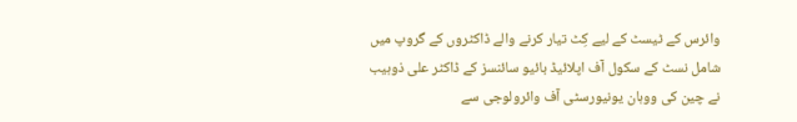وائرس کے ٹیسٹ کے لیے کِٹ تیار کرنے والے ڈاکٹروں کے گروپ میں شامل نسٹ کے سکول آف اپلائیڈ بائیو سائنسز کے ڈاکٹر علی ذوہیب نے چین کی ووہان یونیورسٹی آف وائرولوجی سے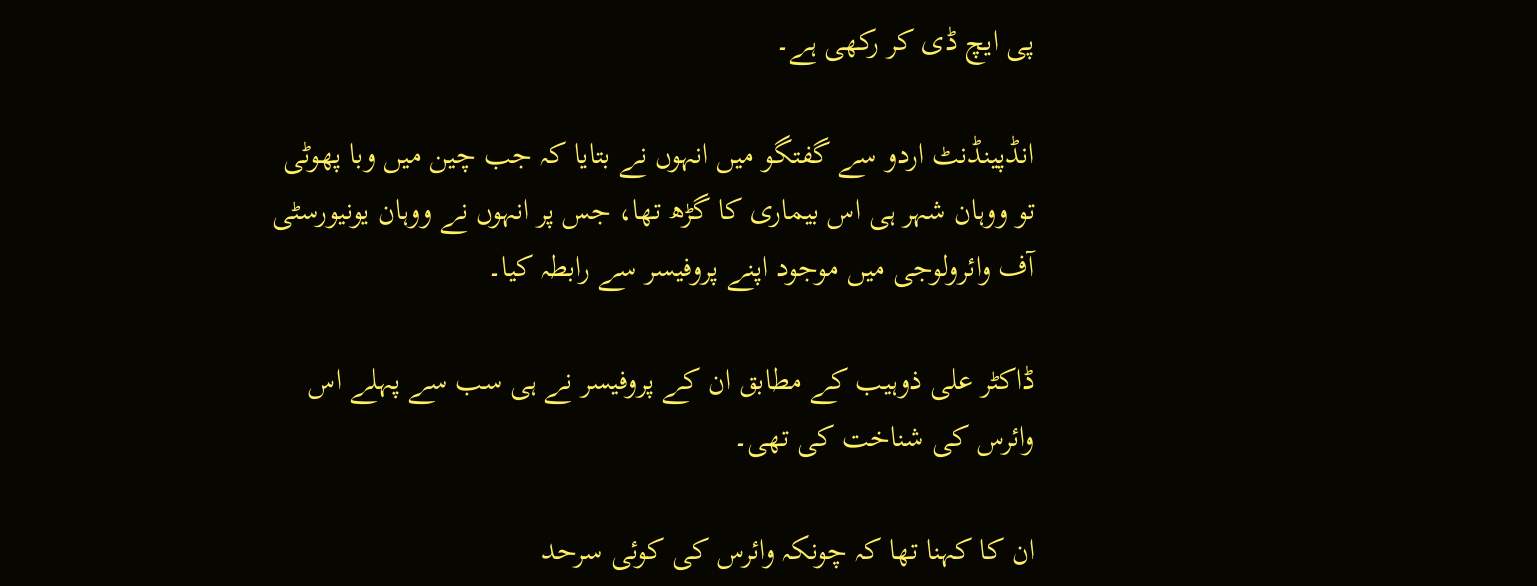پی ایچ ڈی کر رکھی ہے۔

انڈپینڈنٹ اردو سے گفتگو میں انہوں نے بتایا کہ جب چین میں وبا پھوٹی تو ووہان شہر ہی اس بیماری کا گڑھ تھا، جس پر انہوں نے ووہان یونیورسٹی آف وائرولوجی میں موجود اپنے پروفیسر سے رابطہ کیا۔

ڈاکٹر علی ذوہیب کے مطابق ان کے پروفیسر نے ہی سب سے پہلے اس وائرس کی شناخت کی تھی۔

ان کا کہنا تھا کہ چونکہ وائرس کی کوئی سرحد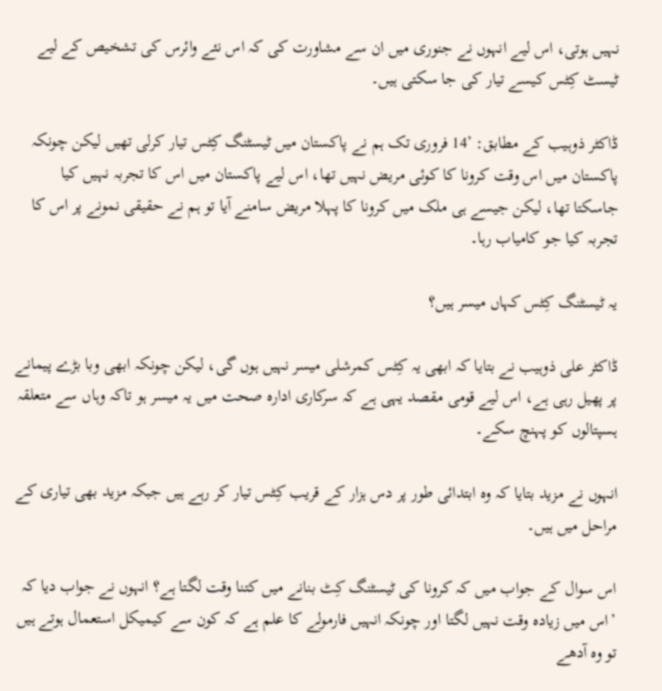نہیں ہوتی، اس لیے انہوں نے جنوری میں ان سے مشاورت کی کہ اس نئے وائرس کی تشخیص کے لیے ٹیسٹ کِٹس کیسے تیار کی جا سکتی ہیں۔

ڈاکٹر ذوہیب کے مطابق: ’14 فروری تک ہم نے پاکستان میں ٹیسٹنگ کِٹس تیار کرلی تھیں لیکن چونکہ پاکستان میں اس وقت کرونا کا کوئی مریض نہیں تھا، اس لیے پاکستان میں اس کا تجربہ نہیں کیا جاسکتا تھا، لیکن جیسے ہی ملک میں کرونا کا پہلا مریض سامنے آیا تو ہم نے حقیقی نمونے پر اس کا تجربہ کیا جو کامیاب رہا۔

یہ ٹیسٹنگ کِٹس کہاں میسر ہیں؟

ڈاکٹر علی ذوہیب نے بتایا کہ ابھی یہ کِٹس کمرشلی میسر نہیں ہوں گی، لیکن چونکہ ابھی وبا بڑے پیمانے پر پھیل رہی ہے، اس لیے قومی مقصد یہی ہے کہ سرکاری ادارہ صحت میں یہ میسر ہو تاکہ وہاں سے متعلقہ ہسپتالوں کو پہنچ سکے۔

انہوں نے مزید بتایا کہ وہ ابتدائی طور پر دس ہزار کے قریب کِٹس تیار کر رہے ہیں جبکہ مزید بھی تیاری کے مراحل میں ہیں۔

اس سوال کے جواب میں کہ کرونا کی ٹیسٹنگ کِٹ بنانے میں کتنا وقت لگتا ہے؟ انہوں نے جواب دیا کہ ’اس میں زیادہ وقت نہیں لگتا اور چونکہ انہیں فارمولے کا علم ہے کہ کون سے کیمیکل استعمال ہوتے ہیں تو وہ آدھے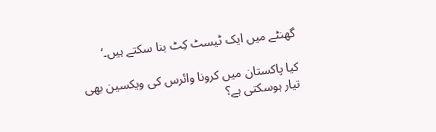گھنٹے میں ایک ٹیسٹ کِٹ بنا سکتے ہیں۔‘

کیا پاکستان میں کرونا وائرس کی ویکسین بھی تیار ہوسکتی ہے؟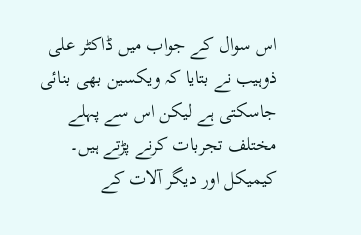اس سوال کے جواب میں ڈاکٹر علی ذوہیب نے بتایا کہ ویکسین بھی بنائی جاسکتی ہے لیکن اس سے پہلے مختلف تجربات کرنے پڑتے ہیں۔ کیمیکل اور دیگر آلات کے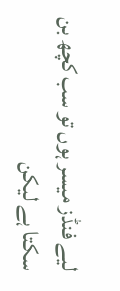لیے فنڈز میسر ہوں تو سب کچھ بن سکتا ہے لیکن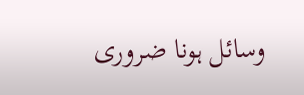وسائل ہونا ضروری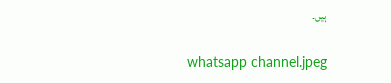ہیں۔

whatsapp channel.jpeg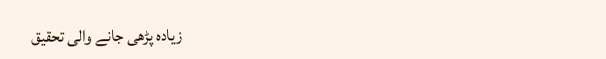زیادہ پڑھی جانے والی تحقیق